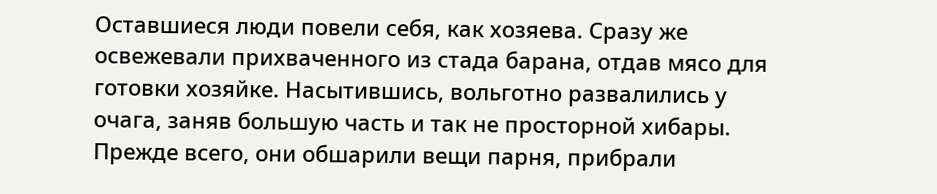Оставшиеся люди повели себя, как хозяева. Сразу же освежевали прихваченного из стада барана, отдав мясо для готовки хозяйке. Насытившись, вольготно развалились у очага, заняв большую часть и так не просторной хибары. Прежде всего, они обшарили вещи парня, прибрали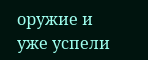оружие и уже успели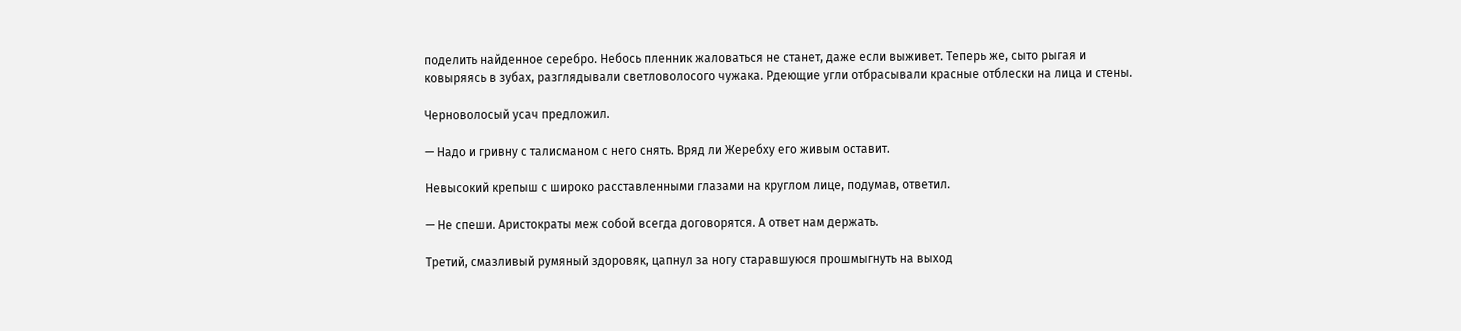поделить найденное серебро. Небось пленник жаловаться не станет, даже если выживет. Теперь же, сыто рыгая и ковыряясь в зубах, разглядывали светловолосого чужака. Рдеющие угли отбрасывали красные отблески на лица и стены.

Черноволосый усач предложил.

— Надо и гривну с талисманом с него снять. Вряд ли Жеребху его живым оставит.

Невысокий крепыш с широко расставленными глазами на круглом лице, подумав, ответил.

— Не спеши. Аристократы меж собой всегда договорятся. А ответ нам держать.

Третий, смазливый румяный здоровяк, цапнул за ногу старавшуюся прошмыгнуть на выход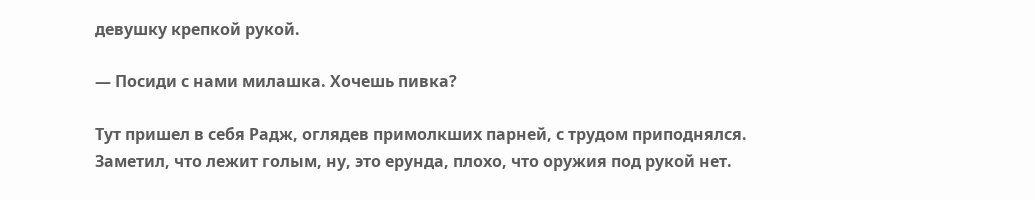девушку крепкой рукой.

— Посиди с нами милашка. Хочешь пивка?

Тут пришел в себя Радж, оглядев примолкших парней, с трудом приподнялся. Заметил, что лежит голым, ну, это ерунда, плохо, что оружия под рукой нет.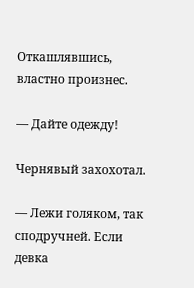Откашлявшись, властно произнес.

— Дайте одежду!

Чернявый захохотал.

— Лежи голяком, так сподручней. Если девка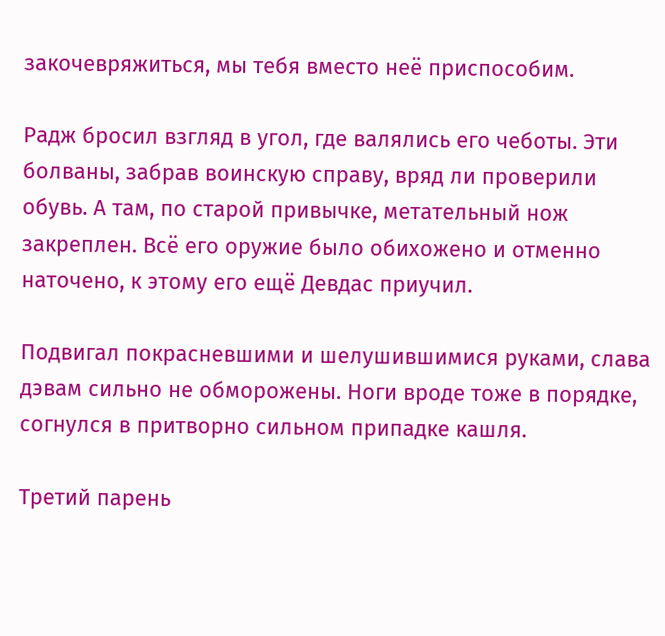закочевряжиться, мы тебя вместо неё приспособим.

Радж бросил взгляд в угол, где валялись его чеботы. Эти болваны, забрав воинскую справу, вряд ли проверили обувь. А там, по старой привычке, метательный нож закреплен. Всё его оружие было обихожено и отменно наточено, к этому его ещё Девдас приучил.

Подвигал покрасневшими и шелушившимися руками, слава дэвам сильно не обморожены. Ноги вроде тоже в порядке, согнулся в притворно сильном припадке кашля.

Третий парень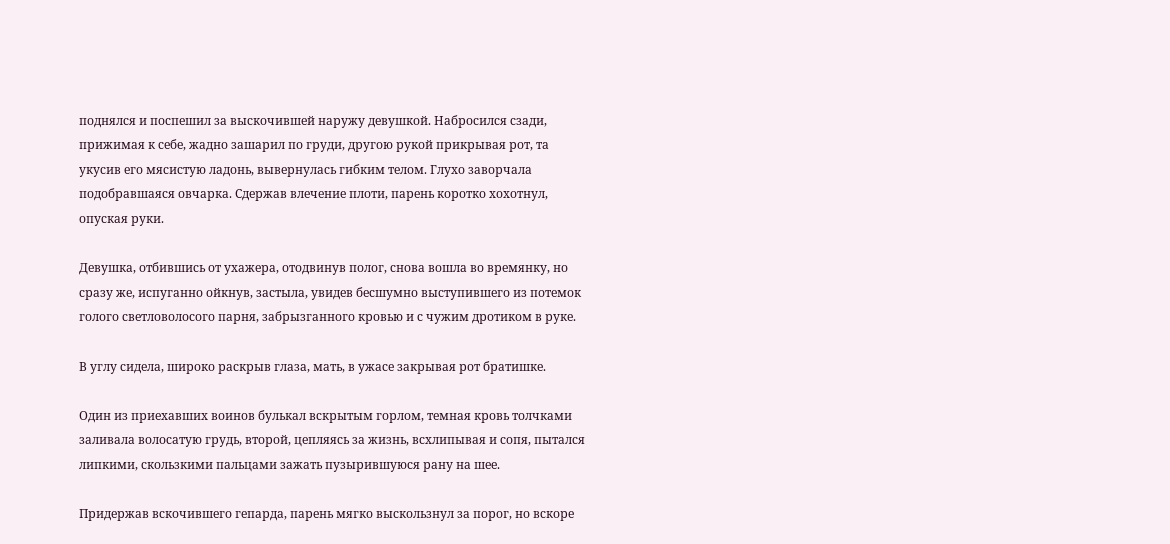поднялся и поспешил за выскочившей наружу девушкой. Набросился сзади, прижимая к себе, жадно зашарил по груди, другою рукой прикрывая рот, та укусив его мясистую ладонь, вывернулась гибким телом. Глухо заворчала подобравшаяся овчарка. Сдержав влечение плоти, парень коротко хохотнул, опуская руки.

Девушка, отбившись от ухажера, отодвинув полог, снова вошла во времянку, но сразу же, испуганно ойкнув, застыла, увидев бесшумно выступившего из потемок голого светловолосого парня, забрызганного кровью и с чужим дротиком в руке.

В углу сидела, широко раскрыв глаза, мать, в ужасе закрывая рот братишке.

Один из приехавших воинов булькал вскрытым горлом, темная кровь толчками заливала волосатую грудь, второй, цепляясь за жизнь, всхлипывая и сопя, пытался липкими, скользкими пальцами зажать пузырившуюся рану на шее.

Придержав вскочившего гепарда, парень мягко выскользнул за порог, но вскоре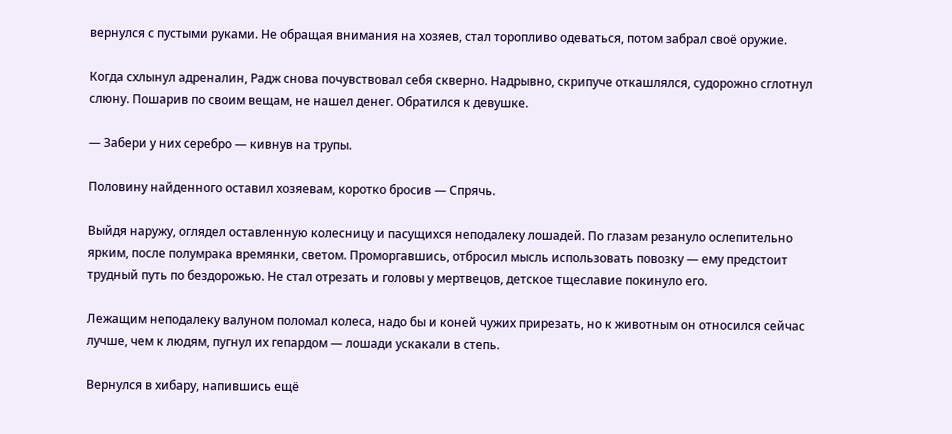вернулся с пустыми руками. Не обращая внимания на хозяев, стал торопливо одеваться, потом забрал своё оружие.

Когда схлынул адреналин, Радж снова почувствовал себя скверно. Надрывно, скрипуче откашлялся, судорожно сглотнул слюну. Пошарив по своим вещам, не нашел денег. Обратился к девушке.

— Забери у них серебро — кивнув на трупы.

Половину найденного оставил хозяевам, коротко бросив — Спрячь.

Выйдя наружу, оглядел оставленную колесницу и пасущихся неподалеку лошадей. По глазам резануло ослепительно ярким, после полумрака времянки, светом. Проморгавшись, отбросил мысль использовать повозку — ему предстоит трудный путь по бездорожью. Не стал отрезать и головы у мертвецов, детское тщеславие покинуло его.

Лежащим неподалеку валуном поломал колеса, надо бы и коней чужих прирезать, но к животным он относился сейчас лучше, чем к людям, пугнул их гепардом — лошади ускакали в степь.

Вернулся в хибару, напившись ещё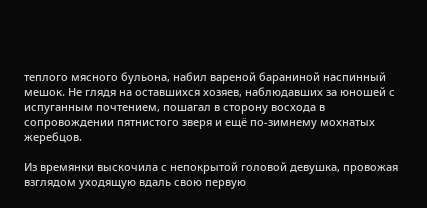теплого мясного бульона, набил вареной бараниной наспинный мешок. Не глядя на оставшихся хозяев, наблюдавших за юношей с испуганным почтением, пошагал в сторону восхода в сопровождении пятнистого зверя и ещё по-зимнему мохнатых жеребцов.

Из времянки выскочила с непокрытой головой девушка, провожая взглядом уходящую вдаль свою первую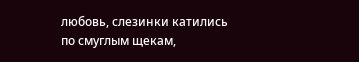любовь, слезинки катились по смуглым щекам,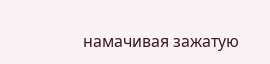намачивая зажатую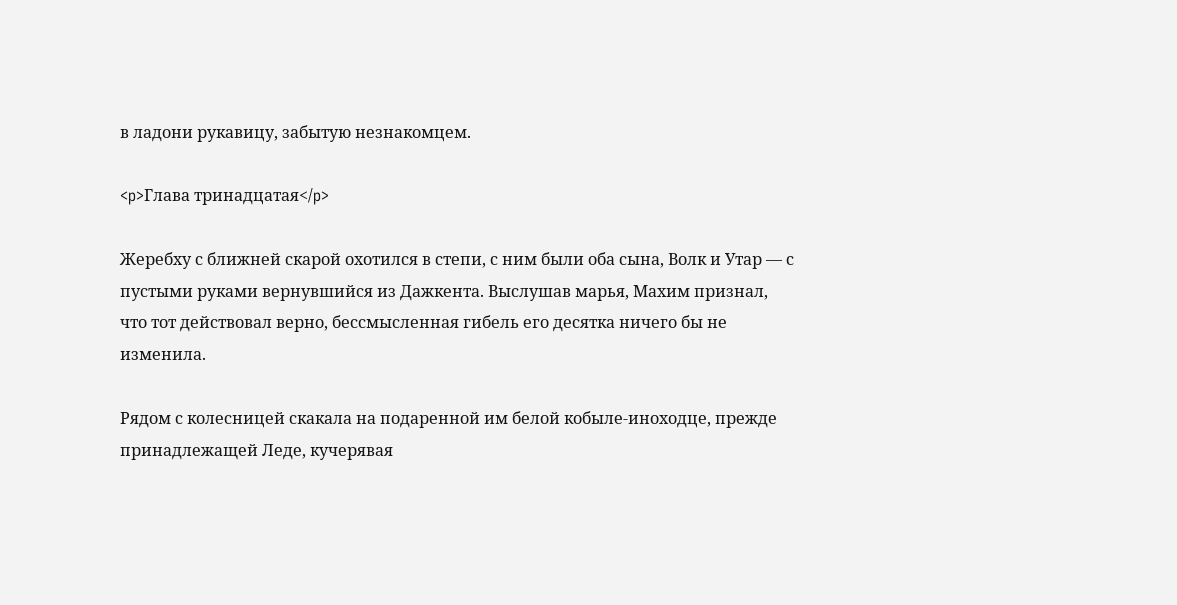в ладони рукавицу, забытую незнакомцем.

<p>Глава тринадцатая</p>

Жеребху с ближней скарой охотился в степи, с ним были оба сына, Волк и Утар — с пустыми руками вернувшийся из Дажкента. Выслушав марья, Махим признал, что тот действовал верно, бессмысленная гибель его десятка ничего бы не изменила.

Рядом с колесницей скакала на подаренной им белой кобыле-иноходце, прежде принадлежащей Леде, кучерявая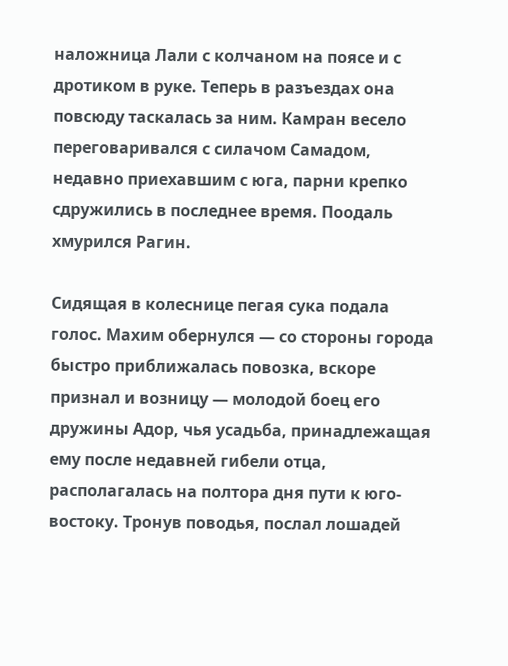наложница Лали с колчаном на поясе и с дротиком в руке. Теперь в разъездах она повсюду таскалась за ним. Камран весело переговаривался с силачом Самадом, недавно приехавшим с юга, парни крепко сдружились в последнее время. Поодаль хмурился Рагин.

Сидящая в колеснице пегая сука подала голос. Махим обернулся — со стороны города быстро приближалась повозка, вскоре признал и возницу — молодой боец его дружины Адор, чья усадьба, принадлежащая ему после недавней гибели отца, располагалась на полтора дня пути к юго-востоку. Тронув поводья, послал лошадей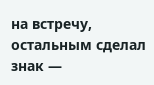на встречу, остальным сделал знак —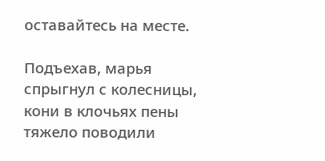оставайтесь на месте.

Подъехав, марья спрыгнул с колесницы, кони в клочьях пены тяжело поводили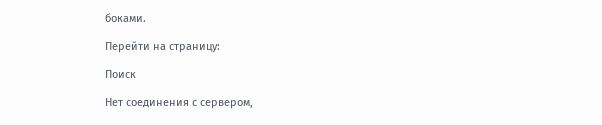боками.

Перейти на страницу:

Поиск

Нет соединения с сервером,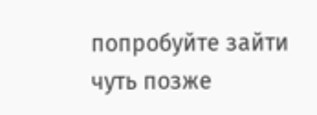попробуйте зайти чуть позже